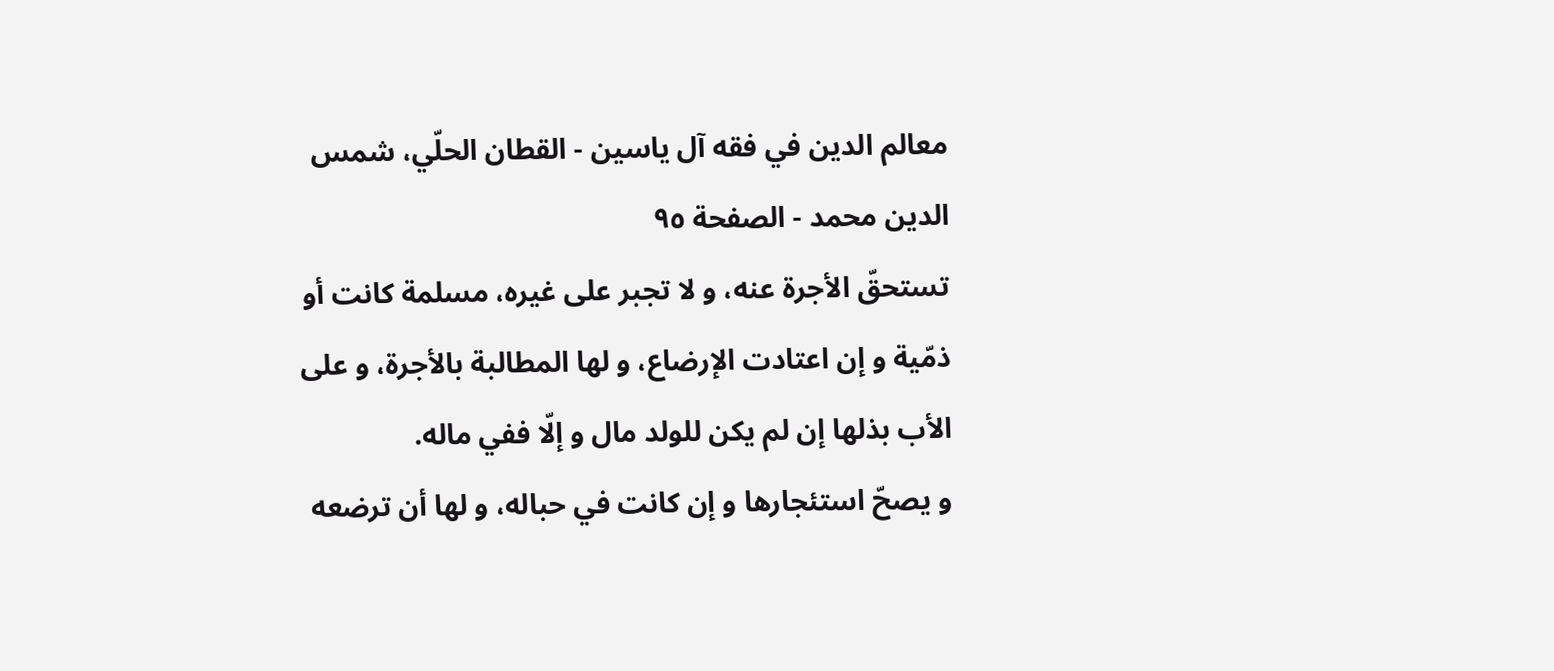معالم الدين في فقه آل ياسين - القطان الحلّي، شمس الدين محمد - الصفحة ٩٥
تستحقّ الأجرة عنه، و لا تجبر على غيره، مسلمة كانت أو ذمّية و إن اعتادت الإرضاع، و لها المطالبة بالأجرة، و على الأب بذلها إن لم يكن للولد مال و إلّا ففي ماله.
و يصحّ استئجارها و إن كانت في حباله، و لها أن ترضعه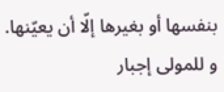بنفسها أو بغيرها إلّا أن يعيّنها.
و للمولى إجبار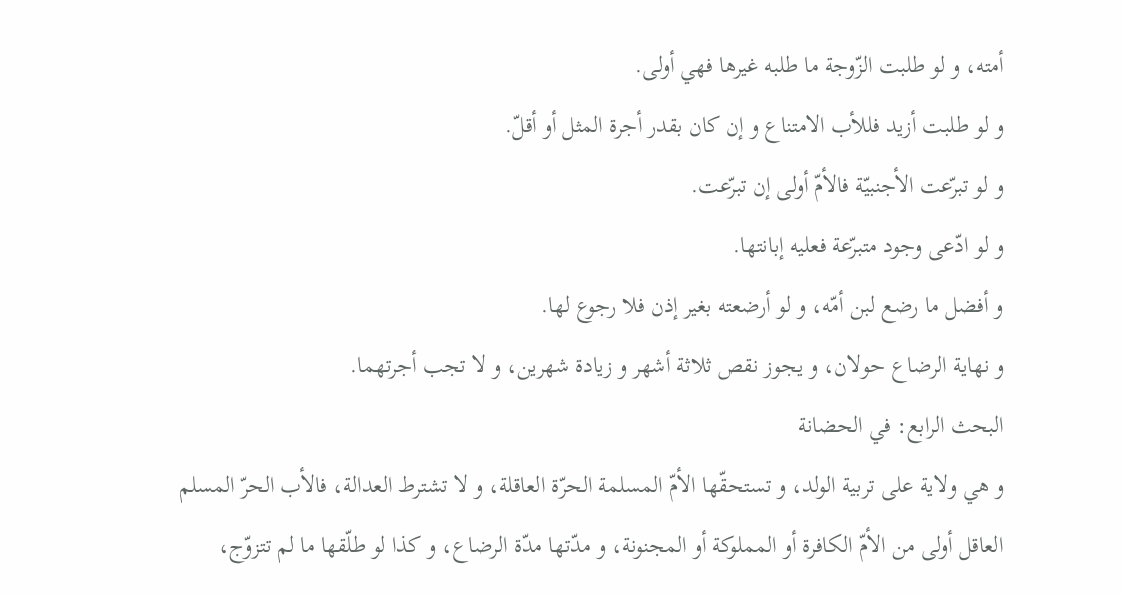أمته، و لو طلبت الزّوجة ما طلبه غيرها فهي أولى.
و لو طلبت أزيد فللأب الامتناع و إن كان بقدر أجرة المثل أو أقلّ.
و لو تبرّعت الأجنبيّة فالأمّ أولى إن تبرّعت.
و لو ادّعى وجود متبرّعة فعليه إبانتها.
و أفضل ما رضع لبن أمّه، و لو أرضعته بغير إذن فلا رجوع لها.
و نهاية الرضاع حولان، و يجوز نقص ثلاثة أشهر و زيادة شهرين، و لا تجب أجرتهما.
البحث الرابع: في الحضانة
و هي ولاية على تربية الولد، و تستحقّها الأمّ المسلمة الحرّة العاقلة، و لا تشترط العدالة، فالأب الحرّ المسلم العاقل أولى من الأمّ الكافرة أو المملوكة أو المجنونة، و مدّتها مدّة الرضاع، و كذا لو طلّقها ما لم تتزوّج،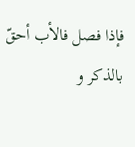فإذا فصل فالأب أحقّ بالذكر و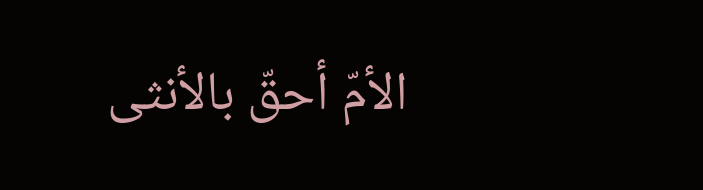الأمّ أحقّ بالأنثى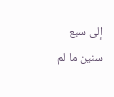إلى سبع سنين ما لم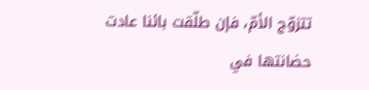تتزوّج الأمّ، فإن طلّقت بائنا عادت حضانتها في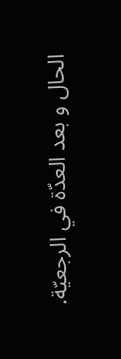الحال و بعد العدّة في الرجعيّة.